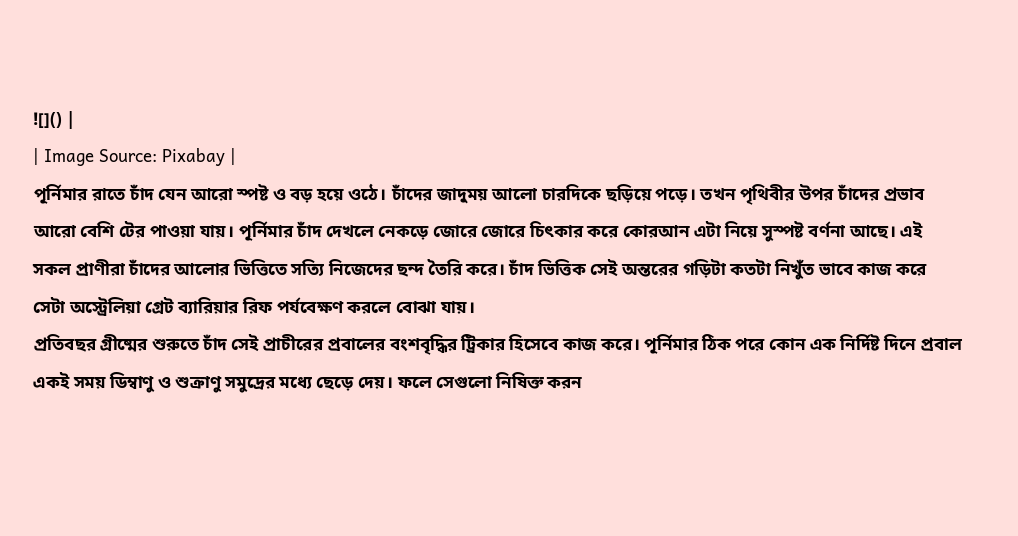![]() |
| Image Source: Pixabay |
পূর্নিমার রাতে চাঁদ যেন আরো স্পষ্ট ও বড় হয়ে ওঠে। চাঁদের জাদুময় আলো চারদিকে ছড়িয়ে পড়ে। তখন পৃথিবীর উপর চাঁদের প্রভাব আরো বেশি টের পাওয়া যায়। পূর্নিমার চাঁদ দেখলে নেকড়ে জোরে জোরে চিৎকার করে কোরআন এটা নিয়ে সুস্পষ্ট বর্ণনা আছে। এই সকল প্রাণীরা চাঁদের আলোর ভিত্তিতে সত্যি নিজেদের ছন্দ তৈরি করে। চাঁদ ভিত্তিক সেই অন্তরের গড়িটা কতটা নিখুঁত ভাবে কাজ করে সেটা অস্ট্রেলিয়া গ্রেট ব্যারিয়ার রিফ পর্যবেক্ষণ করলে বোঝা যায়।
প্রতিবছর গ্ৰীষ্মের শুরুতে চাঁদ সেই প্রাচীরের প্রবালের বংশবৃদ্ধির ট্রিকার হিসেবে কাজ করে। পূর্নিমার ঠিক পরে কোন এক নির্দিষ্ট দিনে প্রবাল একই সময় ডিম্বাণু ও শুক্রাণু সমুদ্রের মধ্যে ছেড়ে দেয়। ফলে সেগুলো নিষিক্ত করন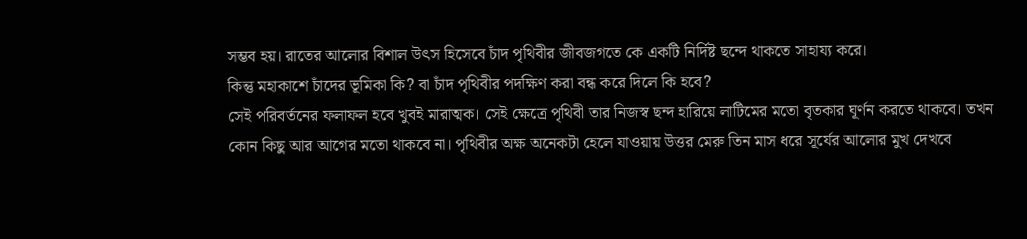সম্ভব হয়। রাতের আলোর বিশাল উৎস হিসেবে চাঁদ পৃথিবীর জীবজগতে কে একটি নির্দিষ্ট ছন্দে থাকতে সাহায্য করে।
কিন্তু মহাকাশে চাঁদের ভূমিকা কি? বা চাঁদ পৃথিবীর পদক্ষিণ করা বন্ধ করে দিলে কি হবে?
সেই পরিবর্তনের ফলাফল হবে খুবই মারাত্মক। সেই ক্ষেত্রে পৃথিবী তার নিজস্ব ছন্দ হারিয়ে লাটিমের মতো বৃতকার ঘূর্ণন করতে থাকবে। তখন কোন কিছু আর আগের মতো থাকবে না। পৃথিবীর অক্ষ অনেকটা হেলে যাওয়ায় উত্তর মেরু তিন মাস ধরে সূর্যের আলোর মুখ দেখবে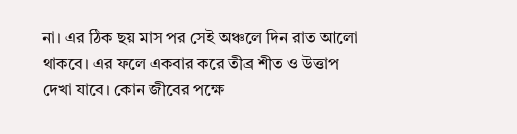না। এর ঠিক ছয় মাস পর সেই অঞ্চলে দিন রাত আলো থাকবে। এর ফলে একবার করে তীব্র শীত ও উত্তাপ দেখা যাবে। কোন জীবের পক্ষে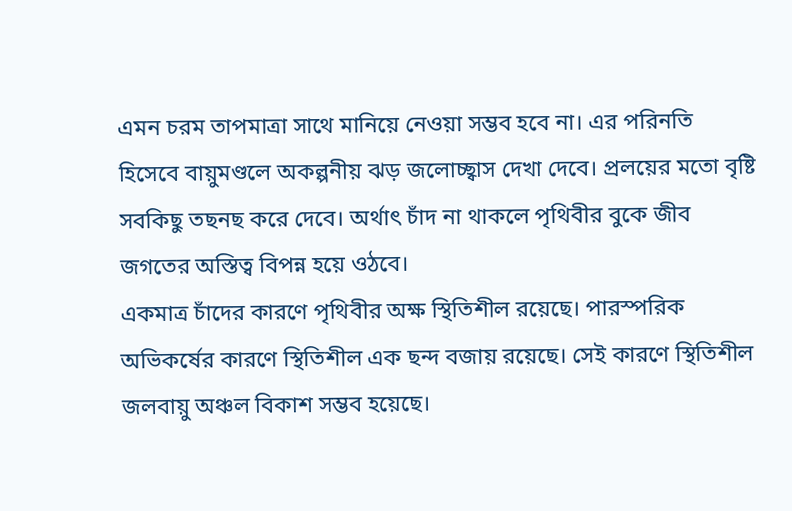এমন চরম তাপমাত্রা সাথে মানিয়ে নেওয়া সম্ভব হবে না। এর পরিনতি হিসেবে বায়ুমণ্ডলে অকল্পনীয় ঝড় জলোচ্ছ্বাস দেখা দেবে। প্রলয়ের মতো বৃষ্টি সবকিছু তছনছ করে দেবে। অর্থাৎ চাঁদ না থাকলে পৃথিবীর বুকে জীব জগতের অস্তিত্ব বিপন্ন হয়ে ওঠবে।
একমাত্র চাঁদের কারণে পৃথিবীর অক্ষ স্থিতিশীল রয়েছে। পারস্পরিক অভিকর্ষের কারণে স্থিতিশীল এক ছন্দ বজায় রয়েছে। সেই কারণে স্থিতিশীল জলবায়ু অঞ্চল বিকাশ সম্ভব হয়েছে।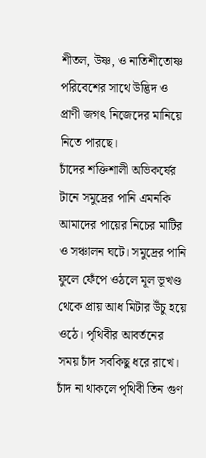শীতল, উষ্ণ, ও নাতিশীতোষ্ণ পরিবেশের সাথে উদ্ভিদ ও প্রাণী জগৎ নিজেদের মানিয়ে নিতে পারছে।
চাঁদের শক্তিশালী অভিকর্ষের টানে সমুদ্রের পানি এমনকি আমাদের পায়ের নিচের মাটির ও সঞ্চালন ঘটে। সমুদ্রের পানি ফুলে ফেঁপে ওঠলে মূল ভূখণ্ড থেকে প্রায় আধ মিটার উঁচু হয়ে ওঠে। পৃথিবীর আবর্তনের সময় চাঁদ সবকিছু ধরে রাখে। চাঁদ না থাকলে পৃথিবী তিন গুণ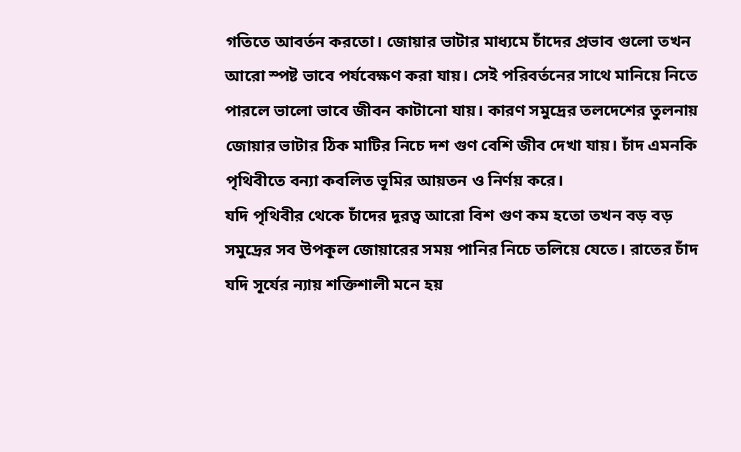গতিতে আবর্তন করতো। জোয়ার ভাটার মাধ্যমে চাঁদের প্রভাব গুলো তখন আরো স্পষ্ট ভাবে পর্যবেক্ষণ করা যায়। সেই পরিবর্তনের সাথে মানিয়ে নিতে পারলে ভালো ভাবে জীবন কাটানো যায়। কারণ সমুদ্রের তলদেশের তুলনায় জোয়ার ভাটার ঠিক মাটির নিচে দশ গুণ বেশি জীব দেখা যায়। চাঁদ এমনকি পৃথিবীতে বন্যা কবলিত ভূমির আয়তন ও নির্ণয় করে।
যদি পৃথিবীর থেকে চাঁদের দূরত্ব আরো বিশ গুণ কম হতো তখন বড় বড় সমুদ্রের সব উপকূল জোয়ারের সময় পানির নিচে তলিয়ে যেতে। রাতের চাঁদ যদি সূর্যের ন্যায় শক্তিশালী মনে হয়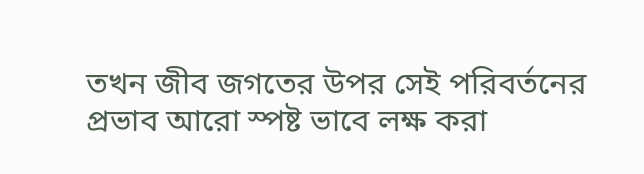তখন জীব জগতের উপর সেই পরিবর্তনের প্রভাব আরো স্পষ্ট ভাবে লক্ষ করা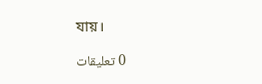যায়।

0 تعليقات